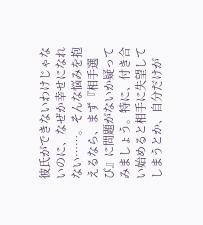彼氏ができないわけじゃないのに、なぜか幸せになれない……。そんな悩みを抱えるなら、まず『相手選び』に問題がないか疑ってみましょう。特に、付き合い始めると相手に失望してしまうとか、自分だけが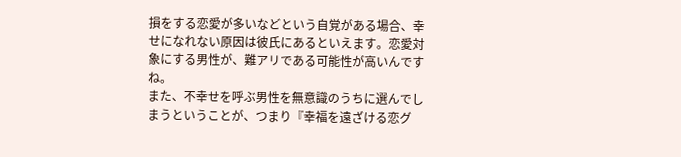損をする恋愛が多いなどという自覚がある場合、幸せになれない原因は彼氏にあるといえます。恋愛対象にする男性が、難アリである可能性が高いんですね。
また、不幸せを呼ぶ男性を無意識のうちに選んでしまうということが、つまり『幸福を遠ざける恋グ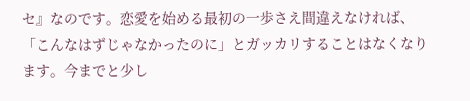セ』なのです。恋愛を始める最初の一歩さえ間違えなければ、「こんなはずじゃなかったのに」とガッカリすることはなくなります。今までと少し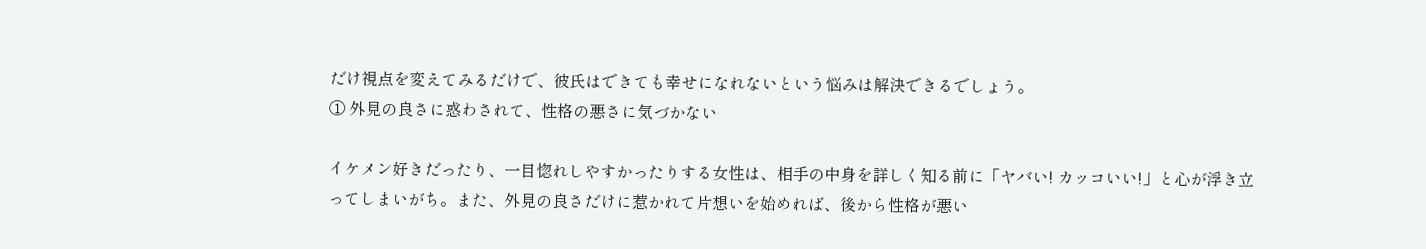だけ視点を変えてみるだけで、彼氏はできても幸せになれないという悩みは解決できるでしょう。
① 外見の良さに惑わされて、性格の悪さに気づかない

イケメン好きだったり、一目惚れしやすかったりする女性は、相手の中身を詳しく知る前に「ヤバい! カッコいい!」と心が浮き立ってしまいがち。また、外見の良さだけに惹かれて片想いを始めれば、後から性格が悪い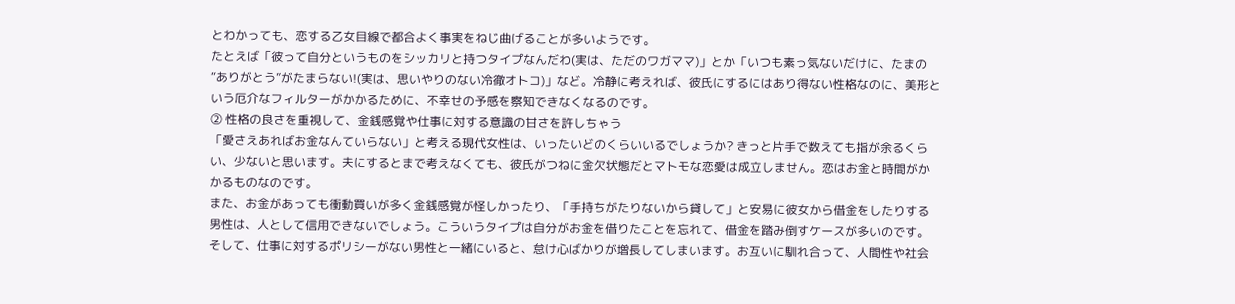とわかっても、恋する乙女目線で都合よく事実をねじ曲げることが多いようです。
たとえば「彼って自分というものをシッカリと持つタイプなんだわ(実は、ただのワガママ)」とか「いつも素っ気ないだけに、たまの“ありがとう”がたまらない!(実は、思いやりのない冷徹オトコ)」など。冷静に考えれば、彼氏にするにはあり得ない性格なのに、美形という厄介なフィルターがかかるために、不幸せの予感を察知できなくなるのです。
② 性格の良さを重視して、金銭感覚や仕事に対する意識の甘さを許しちゃう
「愛さえあればお金なんていらない」と考える現代女性は、いったいどのくらいいるでしょうか? きっと片手で数えても指が余るくらい、少ないと思います。夫にするとまで考えなくても、彼氏がつねに金欠状態だとマトモな恋愛は成立しません。恋はお金と時間がかかるものなのです。
また、お金があっても衝動買いが多く金銭感覚が怪しかったり、「手持ちがたりないから貸して」と安易に彼女から借金をしたりする男性は、人として信用できないでしょう。こういうタイプは自分がお金を借りたことを忘れて、借金を踏み倒すケースが多いのです。
そして、仕事に対するポリシーがない男性と一緒にいると、怠け心ばかりが増長してしまいます。お互いに馴れ合って、人間性や社会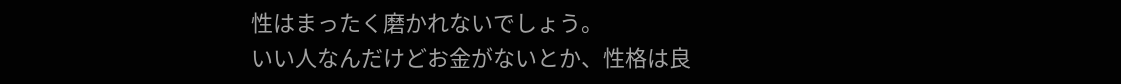性はまったく磨かれないでしょう。
いい人なんだけどお金がないとか、性格は良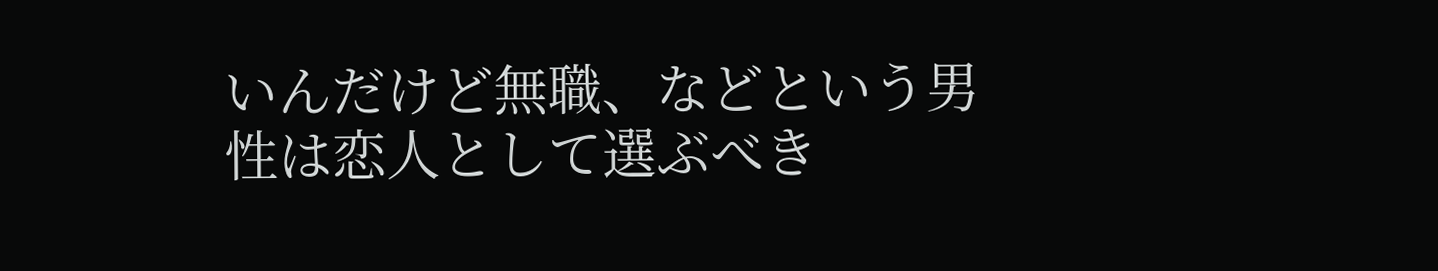いんだけど無職、などという男性は恋人として選ぶべき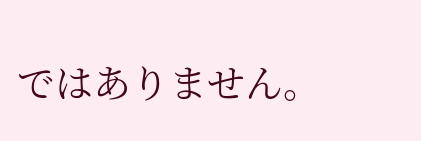ではありません。